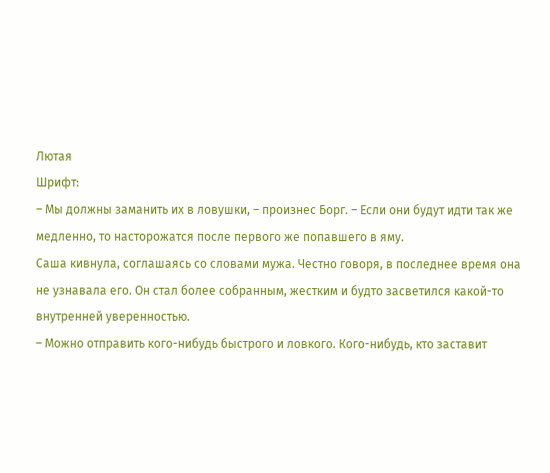Лютая
Шрифт:
– Мы должны заманить их в ловушки, – произнес Борг. – Если они будут идти так же медленно, то насторожатся после первого же попавшего в яму.
Саша кивнула, соглашаясь со словами мужа. Честно говоря, в последнее время она не узнавала его. Он стал более собранным, жестким и будто засветился какой-то внутренней уверенностью.
– Можно отправить кого-нибудь быстрого и ловкого. Кого-нибудь, кто заставит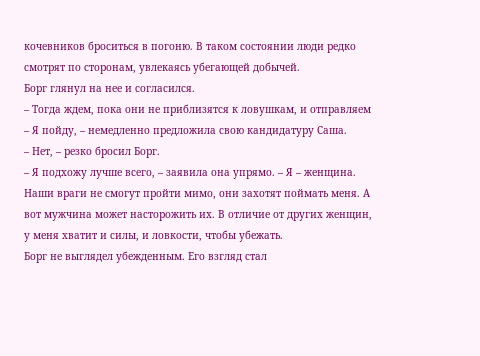кочевников броситься в погоню. В таком состоянии люди редко смотрят по сторонам, увлекаясь убегающей добычей.
Борг глянул на нее и согласился.
– Тогда ждем, пока они не приблизятся к ловушкам, и отправляем
– Я пойду, – немедленно предложила свою кандидатуру Саша.
– Нет, – резко бросил Борг.
– Я подхожу лучше всего, – заявила она упрямо. – Я – женщина. Наши враги не смогут пройти мимо, они захотят поймать меня. А вот мужчина может насторожить их. В отличие от других женщин, у меня хватит и силы, и ловкости, чтобы убежать.
Борг не выглядел убежденным. Его взгляд стал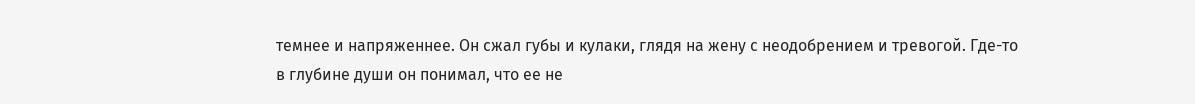темнее и напряженнее. Он сжал губы и кулаки, глядя на жену с неодобрением и тревогой. Где-то в глубине души он понимал, что ее не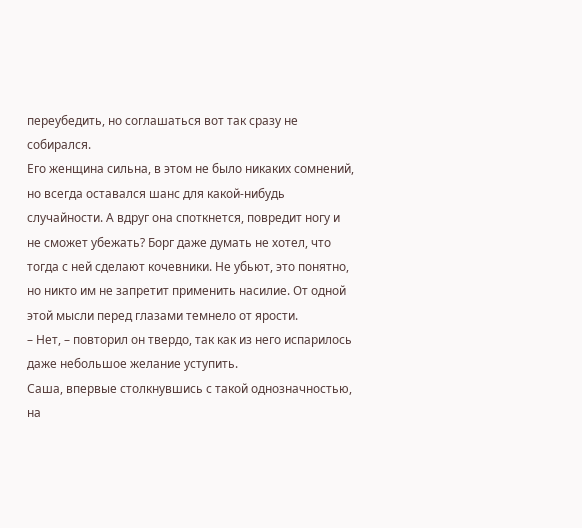переубедить, но соглашаться вот так сразу не собирался.
Его женщина сильна, в этом не было никаких сомнений, но всегда оставался шанс для какой-нибудь случайности. А вдруг она споткнется, повредит ногу и не сможет убежать? Борг даже думать не хотел, что тогда с ней сделают кочевники. Не убьют, это понятно, но никто им не запретит применить насилие. От одной этой мысли перед глазами темнело от ярости.
– Нет, – повторил он твердо, так как из него испарилось даже небольшое желание уступить.
Саша, впервые столкнувшись с такой однозначностью, на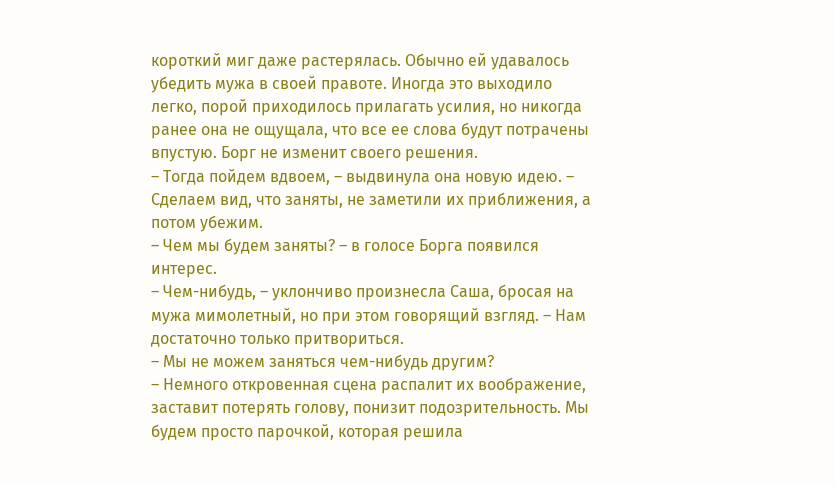короткий миг даже растерялась. Обычно ей удавалось убедить мужа в своей правоте. Иногда это выходило легко, порой приходилось прилагать усилия, но никогда ранее она не ощущала, что все ее слова будут потрачены впустую. Борг не изменит своего решения.
– Тогда пойдем вдвоем, – выдвинула она новую идею. – Сделаем вид, что заняты, не заметили их приближения, а потом убежим.
– Чем мы будем заняты? – в голосе Борга появился интерес.
– Чем-нибудь, – уклончиво произнесла Саша, бросая на мужа мимолетный, но при этом говорящий взгляд. – Нам достаточно только притвориться.
– Мы не можем заняться чем-нибудь другим?
– Немного откровенная сцена распалит их воображение, заставит потерять голову, понизит подозрительность. Мы будем просто парочкой, которая решила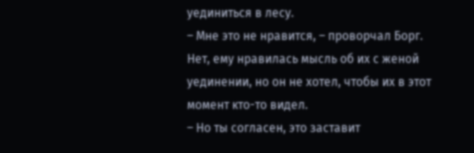уединиться в лесу.
– Мне это не нравится, – проворчал Борг. Нет, ему нравилась мысль об их с женой уединении, но он не хотел, чтобы их в этот момент кто-то видел.
– Но ты согласен, это заставит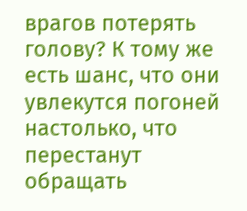врагов потерять голову? К тому же есть шанс, что они увлекутся погоней настолько, что перестанут обращать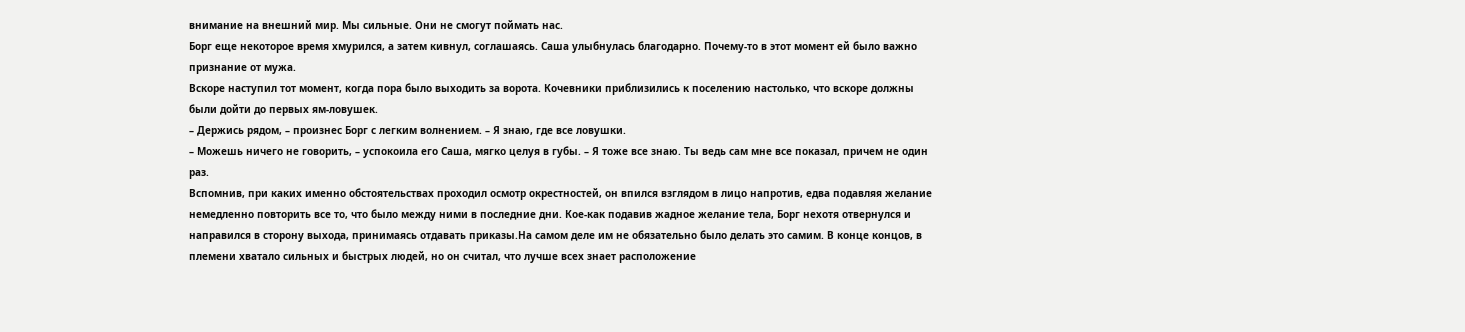внимание на внешний мир. Мы сильные. Они не смогут поймать нас.
Борг еще некоторое время хмурился, а затем кивнул, соглашаясь. Саша улыбнулась благодарно. Почему-то в этот момент ей было важно признание от мужа.
Вскоре наступил тот момент, когда пора было выходить за ворота. Кочевники приблизились к поселению настолько, что вскоре должны были дойти до первых ям-ловушек.
– Держись рядом, – произнес Борг с легким волнением. – Я знаю, где все ловушки.
– Можешь ничего не говорить, – успокоила его Саша, мягко целуя в губы. – Я тоже все знаю. Ты ведь сам мне все показал, причем не один раз.
Вспомнив, при каких именно обстоятельствах проходил осмотр окрестностей, он впился взглядом в лицо напротив, едва подавляя желание
немедленно повторить все то, что было между ними в последние дни. Кое-как подавив жадное желание тела, Борг нехотя отвернулся и направился в сторону выхода, принимаясь отдавать приказы.На самом деле им не обязательно было делать это самим. В конце концов, в племени хватало сильных и быстрых людей, но он считал, что лучше всех знает расположение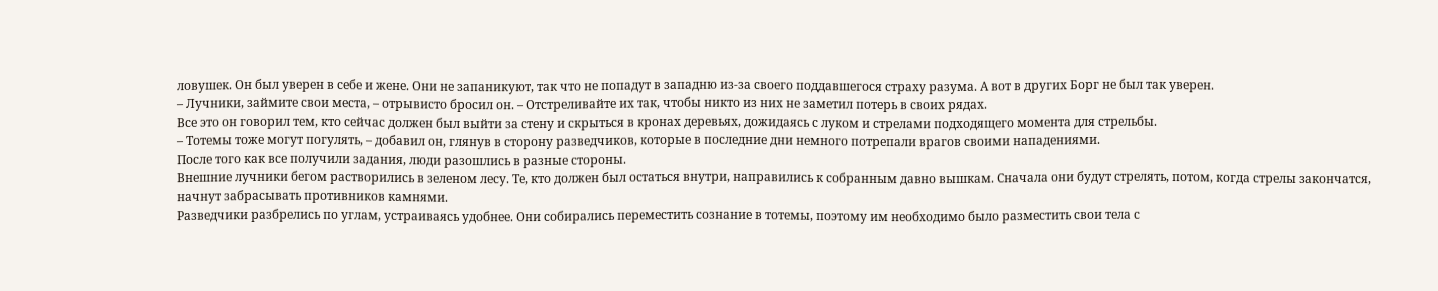ловушек. Он был уверен в себе и жене. Они не запаникуют, так что не попадут в западню из-за своего поддавшегося страху разума. А вот в других Борг не был так уверен.
– Лучники, займите свои места, – отрывисто бросил он. – Отстреливайте их так, чтобы никто из них не заметил потерь в своих рядах.
Все это он говорил тем, кто сейчас должен был выйти за стену и скрыться в кронах деревьях, дожидаясь с луком и стрелами подходящего момента для стрельбы.
– Тотемы тоже могут погулять, – добавил он, глянув в сторону разведчиков, которые в последние дни немного потрепали врагов своими нападениями.
После того как все получили задания, люди разошлись в разные стороны.
Внешние лучники бегом растворились в зеленом лесу. Те, кто должен был остаться внутри, направились к собранным давно вышкам. Сначала они будут стрелять, потом, когда стрелы закончатся, начнут забрасывать противников камнями.
Разведчики разбрелись по углам, устраиваясь удобнее. Они собирались переместить сознание в тотемы, поэтому им необходимо было разместить свои тела с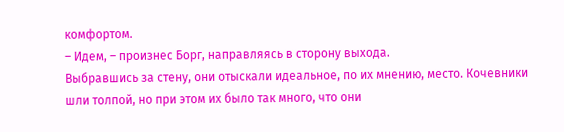комфортом.
– Идем, – произнес Борг, направляясь в сторону выхода.
Выбравшись за стену, они отыскали идеальное, по их мнению, место. Кочевники шли толпой, но при этом их было так много, что они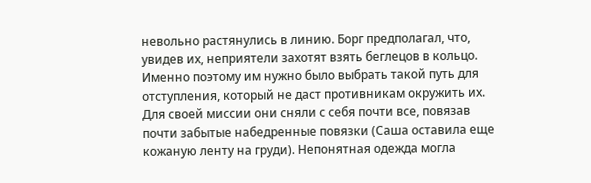невольно растянулись в линию. Борг предполагал, что, увидев их, неприятели захотят взять беглецов в кольцо. Именно поэтому им нужно было выбрать такой путь для отступления, который не даст противникам окружить их.
Для своей миссии они сняли с себя почти все, повязав почти забытые набедренные повязки (Саша оставила еще кожаную ленту на груди). Непонятная одежда могла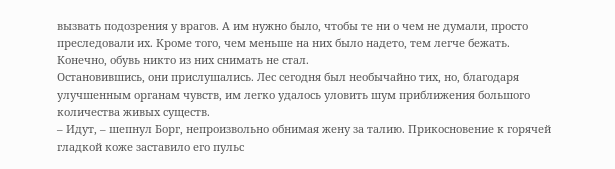вызвать подозрения у врагов. А им нужно было, чтобы те ни о чем не думали, просто преследовали их. Кроме того, чем меньше на них было надето, тем легче бежать. Конечно, обувь никто из них снимать не стал.
Остановившись, они прислушались. Лес сегодня был необычайно тих, но, благодаря улучшенным органам чувств, им легко удалось уловить шум приближения большого количества живых существ.
– Идут, – шепнул Борг, непроизвольно обнимая жену за талию. Прикосновение к горячей гладкой коже заставило его пульс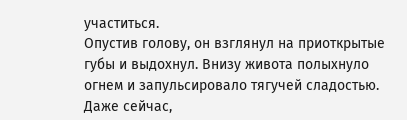участиться.
Опустив голову, он взглянул на приоткрытые губы и выдохнул. Внизу живота полыхнуло огнем и запульсировало тягучей сладостью. Даже сейчас,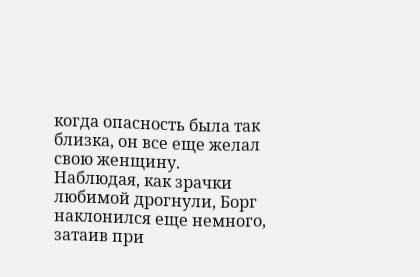когда опасность была так близка, он все еще желал свою женщину.
Наблюдая, как зрачки любимой дрогнули, Борг наклонился еще немного, затаив при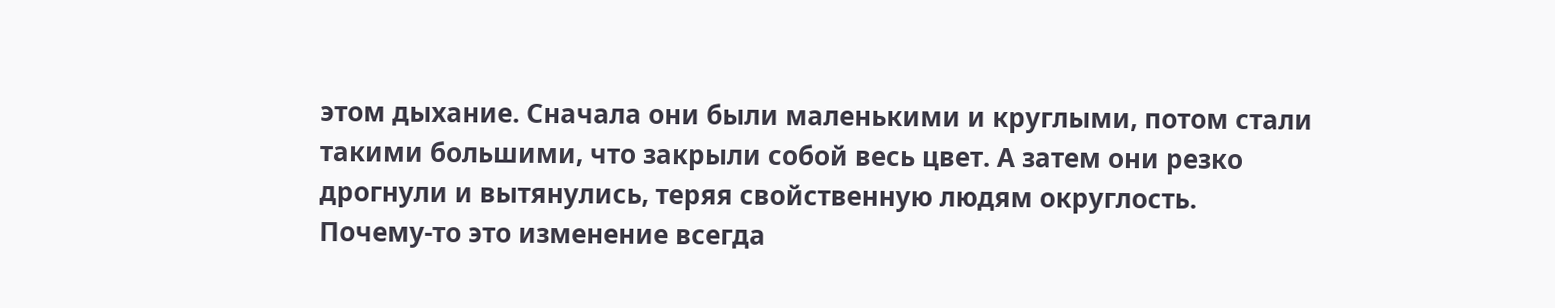этом дыхание. Сначала они были маленькими и круглыми, потом стали такими большими, что закрыли собой весь цвет. А затем они резко дрогнули и вытянулись, теряя свойственную людям округлость.
Почему-то это изменение всегда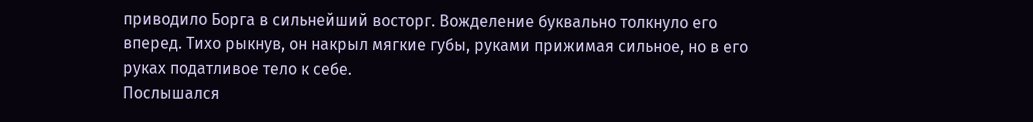приводило Борга в сильнейший восторг. Вожделение буквально толкнуло его вперед. Тихо рыкнув, он накрыл мягкие губы, руками прижимая сильное, но в его руках податливое тело к себе.
Послышался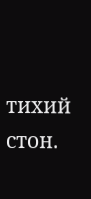тихий стон.